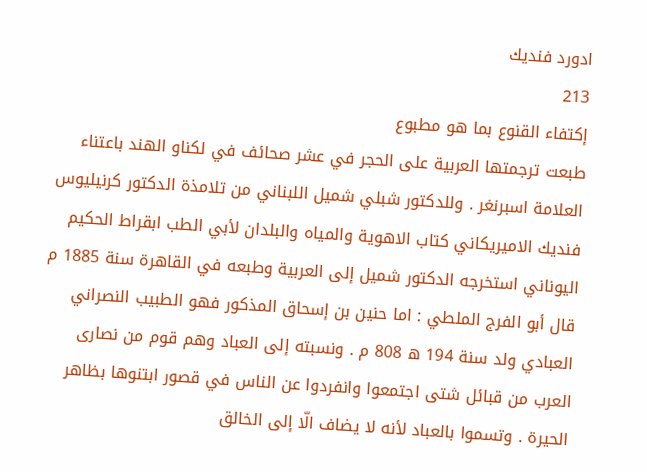ادورد فنديك
213
إكتفاء القنوع بما هو مطبوع
طبعت ترجمتها العربية على الحجر في عشر صحائف في لكناو الهند باعتناء العلامة اسبرنغر . وللدكتور شبلي شميل اللبناني من تلامذة الدكتور كرنيليوس فنديك الاميريكاني كتاب الاهوية والمياه والبلدان لأبي الطب ابقراط الحكيم اليوناني استخرجه الدكتور شميل إلى العربية وطبعه في القاهرة سنة 1885 م قال أبو الفرج الملطي : اما حنين بن إسحاق المذكور فهو الطبيب النصراني العبادي ولد سنة 194 ه 808 م . ونسبته إلى العباد وهم قوم من نصارى العرب من قبائل شتى اجتمعوا وانفردوا عن الناس في قصور ابتنوها بظاهر الحيرة . وتسموا بالعباد لأنه لا يضاف الّا إلى الخالق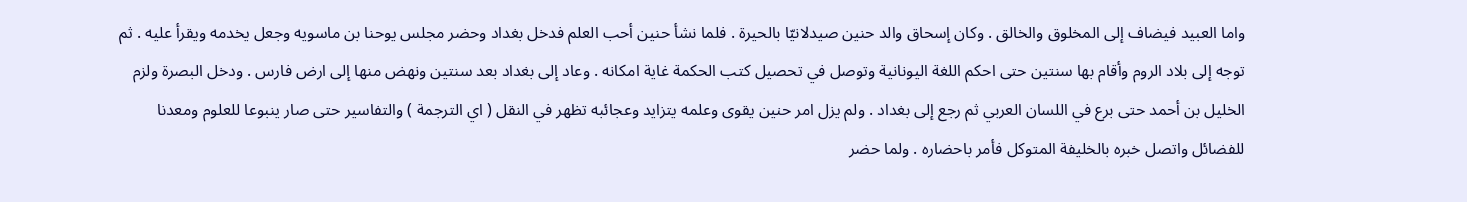واما العبيد فيضاف إلى المخلوق والخالق . وكان إسحاق والد حنين صيدلانيّا بالحيرة . فلما نشأ حنين أحب العلم فدخل بغداد وحضر مجلس يوحنا بن ماسويه وجعل يخدمه ويقرأ عليه . ثم توجه إلى بلاد الروم وأقام بها سنتين حتى احكم اللغة اليونانية وتوصل في تحصيل كتب الحكمة غاية امكانه . وعاد إلى بغداد بعد سنتين ونهض منها إلى ارض فارس . ودخل البصرة ولزم الخليل بن أحمد حتى برع في اللسان العربي ثم رجع إلى بغداد . ولم يزل امر حنين يقوى وعلمه يتزايد وعجائبه تظهر في النقل ( اي الترجمة ) والتفاسير حتى صار ينبوعا للعلوم ومعدنا للفضائل واتصل خبره بالخليفة المتوكل فأمر باحضاره . ولما حضر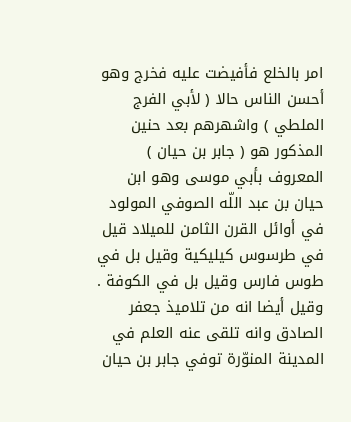امر بالخلع فأفيضت عليه فخرج وهو أحسن الناس حالا ( لأبي الفرج الملطي ) واشهرهم بعد حنين المذكور هو ( جابر بن حيان ) المعروف بأبي موسى وهو ابن حيان بن عبد اللّه الصوفي المولود في أوائل القرن الثامن للميلاد قيل في طرسوس كيليكية وقيل بل في طوس فارس وقيل بل في الكوفة . وقيل أيضا انه من تلاميذ جعفر الصادق وانه تلقى عنه العلم في المدينة المنوّرة توفي جابر بن حيان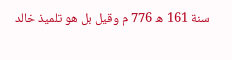سنة 161 ه 776 م وقيل بل هو تلميذ خالد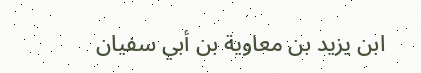ابن يزيد بن معاوية بن أبي سفيان